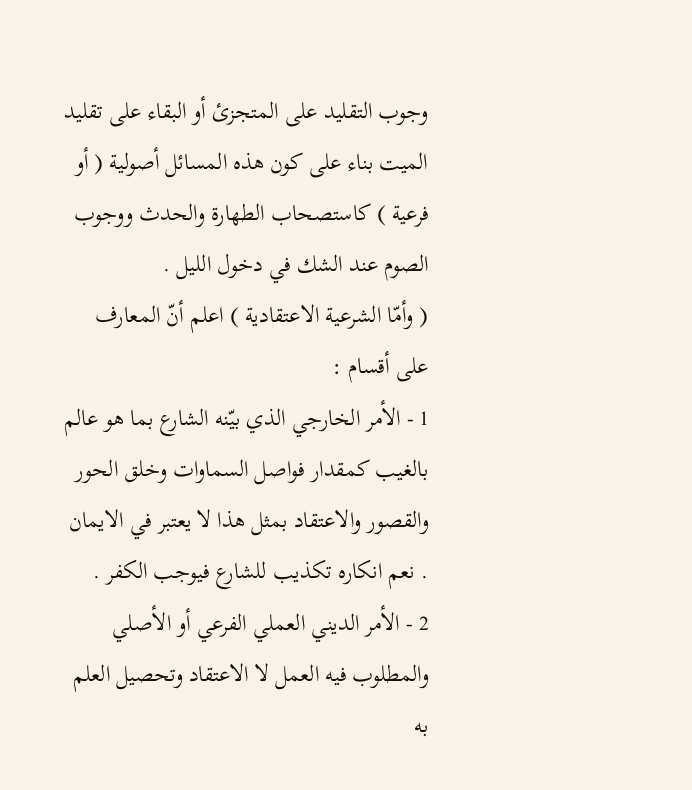وجوب التقليد على المتجزئ أو البقاء على تقليد الميت بناء على كون هذه المسائل أصولية ( أو فرعية ) كاستصحاب الطهارة والحدث ووجوب الصوم عند الشك في دخول الليل .
( وأمّا الشرعية الاعتقادية ) اعلم أنّ المعارف على أقسام :
1 - الأمر الخارجي الذي بيّنه الشارع بما هو عالم بالغيب كمقدار فواصل السماوات وخلق الحور والقصور والاعتقاد بمثل هذا لا يعتبر في الايمان . نعم انكاره تكذيب للشارع فيوجب الكفر .
2 - الأمر الديني العملي الفرعي أو الأصلي والمطلوب فيه العمل لا الاعتقاد وتحصيل العلم به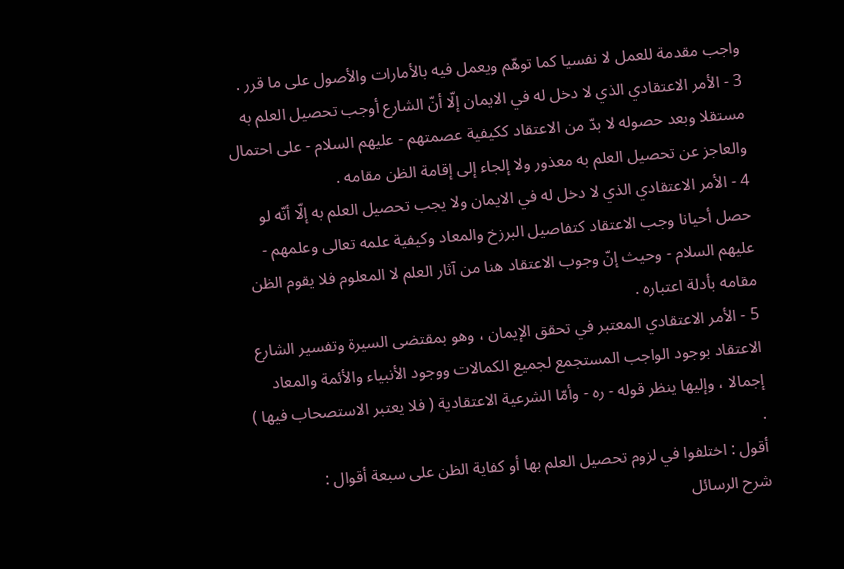واجب مقدمة للعمل لا نفسيا كما توهّم ويعمل فيه بالأمارات والأصول على ما قرر .
3 - الأمر الاعتقادي الذي لا دخل له في الايمان إلّا أنّ الشارع أوجب تحصيل العلم به مستقلا وبعد حصوله لا بدّ من الاعتقاد ككيفية عصمتهم - عليهم السلام - على احتمال والعاجز عن تحصيل العلم به معذور ولا إلجاء إلى إقامة الظن مقامه .
4 - الأمر الاعتقادي الذي لا دخل له في الايمان ولا يجب تحصيل العلم به إلّا أنّه لو حصل أحيانا وجب الاعتقاد كتفاصيل البرزخ والمعاد وكيفية علمه تعالى وعلمهم - عليهم السلام - وحيث إنّ وجوب الاعتقاد هنا من آثار العلم لا المعلوم فلا يقوم الظن مقامه بأدلة اعتباره .
5 - الأمر الاعتقادي المعتبر في تحقق الإيمان ، وهو بمقتضى السيرة وتفسير الشارع الاعتقاد بوجود الواجب المستجمع لجميع الكمالات ووجود الأنبياء والأئمة والمعاد إجمالا ، وإليها ينظر قوله - ره - وأمّا الشرعية الاعتقادية ( فلا يعتبر الاستصحاب فيها ) .
أقول : اختلفوا في لزوم تحصيل العلم بها أو كفاية الظن على سبعة أقوال :
شرح الرسائل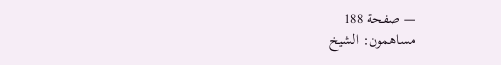— صفحة 188
مساهمون: الشيخ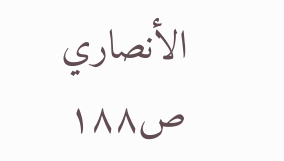الأنصاري
ص١٨٨